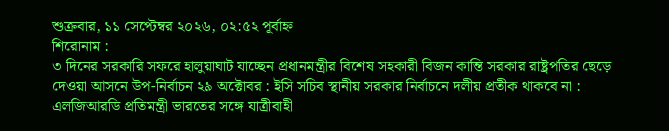শুক্রবার, ১১ সেপ্টেম্বর ২০২৬, ০২:৫২ পূর্বাহ্ন
শিরোনাম :
৩ দিনের সরকারি সফরে হালুয়াঘাট যাচ্ছেন প্রধানমন্ত্রীর বিশেষ সহকারী বিজন কান্তি সরকার রাষ্ট্রপতির ছেড়ে দেওয়া আসনে উপ-নির্বাচন ২৯ অক্টোবর : ইসি সচিব স্থানীয় সরকার নির্বাচনে দলীয় প্রতীক থাকবে না : এলজিআরডি প্রতিমন্ত্রী ভারতের সঙ্গে যাত্রীবাহী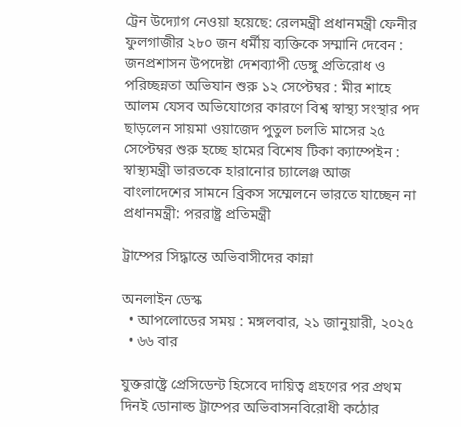ট্রেন উদ্যোগ নেওয়া হয়েছে: রেলমন্ত্রী প্রধানমন্ত্রী ফেনীর ফুলগাজীর ২৮০ জন ধর্মীয় ব্যক্তিকে সম্মানি দেবেন : জনপ্রশাসন উপদেষ্টা দেশব্যাপী ডেঙ্গু প্রতিরোধ ও পরিচ্ছন্নতা অভিযান শুরু ১২ সেপ্টেম্বর : মীর শাহে আলম যেসব অভিযোগের কারণে বিশ্ব স্বাস্থ্য সংস্থার পদ ছাড়লেন সায়মা ওয়াজেদ পুতুল চলতি মাসের ২৫ সেপ্টেম্বর শুরু হচ্ছে হামের বিশেষ টিকা ক্যাম্পেইন : স্বাস্থ্যমন্ত্রী ভারতকে হারানোর চ্যালেঞ্জ আজ বাংলাদেশের সামনে ব্রিকস সম্মেলনে ভারতে যাচ্ছেন না প্রধানমন্ত্রী: পররাষ্ট্র প্রতিমন্ত্রী

ট্রাম্পের সিদ্ধান্তে অভিবাসীদের কান্না

অনলাইন ডেস্ক
  • আপলোডের সময় : মঙ্গলবার, ২১ জানুয়ারী, ২০২৫
  • ৬৬ বার

যুক্তরাষ্ট্রে প্রেসিডেন্ট হিসেবে দায়িত্ব গ্রহণের পর প্রথম দিনই ডোনাল্ড ট্রাম্পের অভিবাসনবিরোধী কঠোর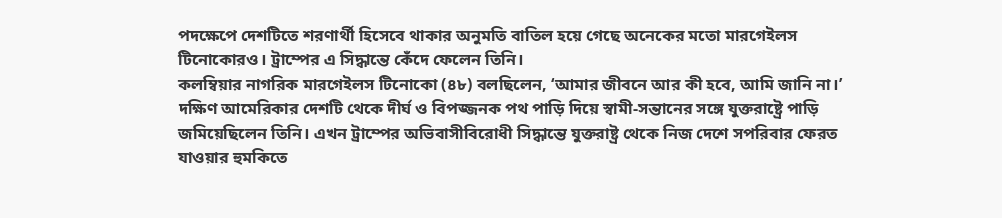পদক্ষেপে দেশটিতে শরণার্থী হিসেবে থাকার অনুমতি বাতিল হয়ে গেছে অনেকের মতো মারগেইলস টিনোকোরও। ট্রাম্পের এ সিদ্ধান্তে কেঁদে ফেলেন তিনি।
কলম্বিয়ার নাগরিক মারগেইলস টিনোকো (৪৮) বলছিলেন, ‘আমার জীবনে আর কী হবে, আমি জানি না।’ দক্ষিণ আমেরিকার দেশটি থেকে দীর্ঘ ও বিপজ্জনক পথ পাড়ি দিয়ে স্বামী-সন্তানের সঙ্গে যুক্তরাষ্ট্রে পাড়ি জমিয়েছিলেন তিনি। এখন ট্রাম্পের অভিবাসীবিরোধী সিদ্ধান্তে যুক্তরাষ্ট্র থেকে নিজ দেশে সপরিবার ফেরত যাওয়ার হুমকিতে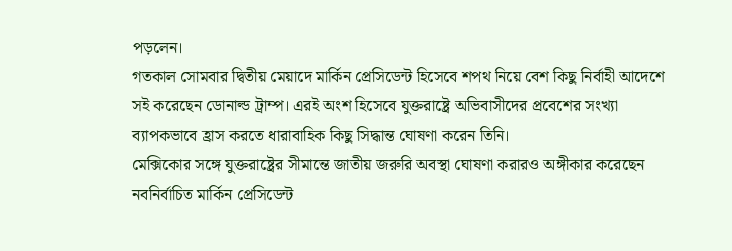পড়লেন।
গতকাল সোমবার দ্বিতীয় মেয়াদে মার্কিন প্রেসিডেন্ট হিসেবে শপথ নিয়ে বেশ কিছু নির্বাহী আদেশে সই করেছেন ডোনাল্ড ট্রাম্প। এরই অংশ হিসেবে যুক্তরাষ্ট্রে অভিবাসীদের প্রবেশের সংখ্যা ব্যাপকভাবে হ্রাস করতে ধারাবাহিক কিছু সিদ্ধান্ত ঘোষণা করেন তিনি।
মেক্সিকোর সঙ্গে যুক্তরাষ্ট্রের সীমান্তে জাতীয় জরুরি অবস্থা ঘোষণা করারও অঙ্গীকার করেছেন নবনির্বাচিত মার্কিন প্রেসিডেন্ট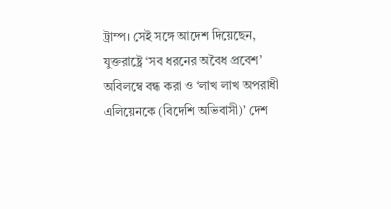ট্রাম্প। সেই সঙ্গে আদেশ দিয়েছেন, যুক্তরাষ্ট্রে ‘সব ধরনের অবৈধ প্রবেশ’ অবিলম্বে বন্ধ করা ও ‘লাখ লাখ অপরাধী এলিয়েনকে (বিদেশি অভিবাসী)’ দেশ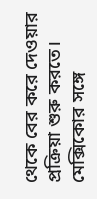থেকে বের করে দেওয়ার প্রক্রিয়া শুরু করতে।
মেক্সিকোর সঙ্গে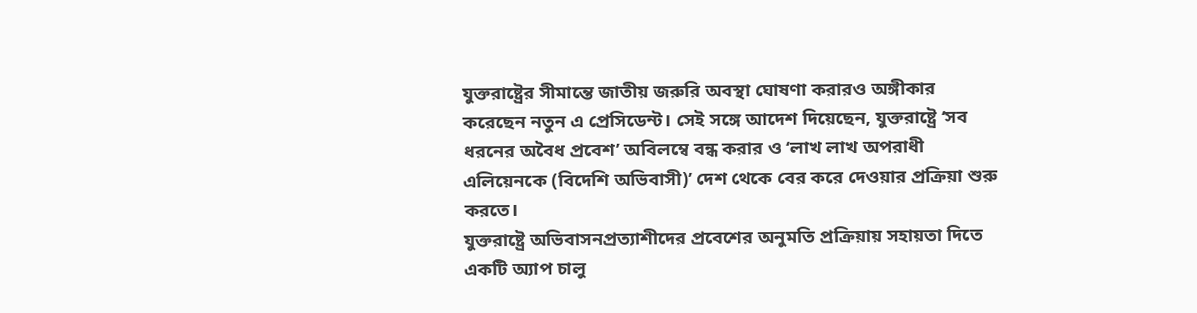যুক্তরাষ্ট্রের সীমান্তে জাতীয় জরুরি অবস্থা ঘোষণা করারও অঙ্গীকার করেছেন নতুন এ প্রেসিডেন্ট। সেই সঙ্গে আদেশ দিয়েছেন, যুক্তরাষ্ট্রে ‘সব ধরনের অবৈধ প্রবেশ’ অবিলম্বে বন্ধ করার ও ‘লাখ লাখ অপরাধী এলিয়েনকে (বিদেশি অভিবাসী)’ দেশ থেকে বের করে দেওয়ার প্রক্রিয়া শুরু করতে।
যুক্তরাষ্ট্রে অভিবাসনপ্রত্যাশীদের প্রবেশের অনুমতি প্রক্রিয়ায় সহায়তা দিতে একটি অ্যাপ চালু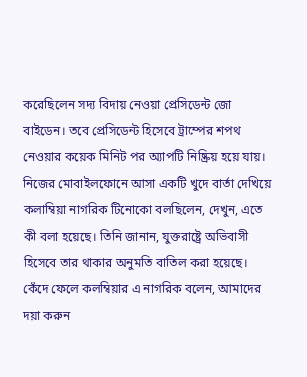করেছিলেন সদ্য বিদায় নেওয়া প্রেসিডেন্ট জো বাইডেন। তবে প্রেসিডেন্ট হিসেবে ট্রাম্পের শপথ নেওয়ার কয়েক মিনিট পর অ্যাপটি নিষ্ক্রিয় হয়ে যায়।
নিজের মোবাইলফোনে আসা একটি খুদে বার্তা দেখিয়ে কলাম্বিয়া নাগরিক টিনোকো বলছিলেন, দেখুন, এতে কী বলা হয়েছে। তিনি জানান, যুক্তরাষ্ট্রে অভিবাসী হিসেবে তার থাকার অনুমতি বাতিল করা হয়েছে।
কেঁদে ফেলে কলম্বিয়ার এ নাগরিক বলেন, আমাদের দয়া করুন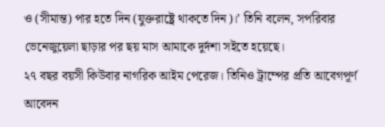ও (সীমান্ত) পার হতে দিন (যুক্তরাষ্ট্রে থাকতে দিন)।’ তিনি বলেন, সপরিবার ভেনেজুয়েলা ছাড়ার পর ছয় মাস আমাকে দুর্দশা সইতে হয়েছে।
২৭ বছর বয়সী কিউবার নাগরিক আইম পেরেজ। তিনিও ট্রাম্পের প্রতি আবেগপূর্ণ আবেদন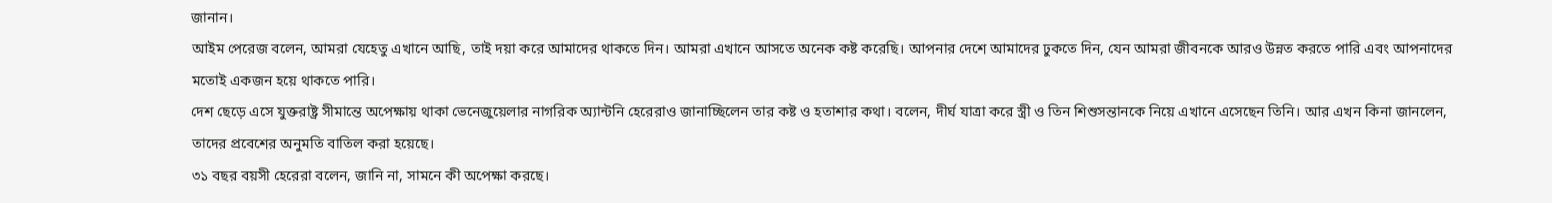জানান।
আইম পেরেজ বলেন, আমরা যেহেতু এখানে আছি, তাই দয়া করে আমাদের থাকতে দিন। আমরা এখানে আসতে অনেক কষ্ট করেছি। আপনার দেশে আমাদের ঢুকতে দিন, যেন আমরা জীবনকে আরও উন্নত করতে পারি এবং আপনাদের মতোই একজন হয়ে থাকতে পারি।
দেশ ছেড়ে এসে যুক্তরাষ্ট্র সীমান্তে অপেক্ষায় থাকা ভেনেজুয়েলার নাগরিক অ্যান্টনি হেরেরাও জানাচ্ছিলেন তার কষ্ট ও হতাশার কথা। বলেন, দীর্ঘ যাত্রা করে স্ত্রী ও তিন শিশুসন্তানকে নিয়ে এখানে এসেছেন তিনি। আর এখন কিনা জানলেন, তাদের প্রবেশের অনুমতি বাতিল করা হয়েছে।
৩১ বছর বয়সী হেরেরা বলেন, জানি না, সামনে কী অপেক্ষা করছে।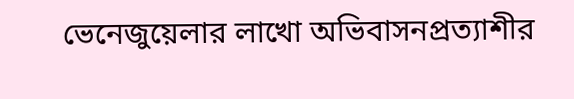ভেনেজুয়েলার লাখো অভিবাসনপ্রত্যাশীর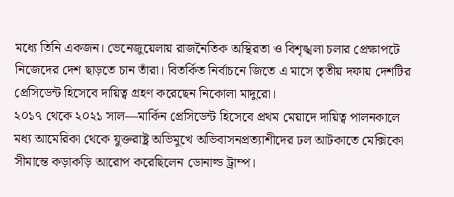মধ্যে তিনি একজন। ভেনেজুয়েলায় রাজনৈতিক অস্থিরতা ও বিশৃঙ্খলা চলার প্রেক্ষাপটে নিজেদের দেশ ছাড়তে চান তাঁরা। বিতর্কিত নির্বাচনে জিতে এ মাসে তৃতীয় দফায় দেশটির প্রেসিডেন্ট হিসেবে দায়িত্ব গ্রহণ করেছেন নিকোলা মাদুরো।
২০১৭ থেকে ২০২১ সাল—মার্কিন প্রেসিডেন্ট হিসেবে প্রথম মেয়াদে দায়িত্ব পালনকালে মধ্য আমেরিকা থেকে যুক্তরাষ্ট্র অভিমুখে অভিবাসনপ্রত্যাশীদের ঢল আটকাতে মেক্সিকো সীমান্তে কড়াকড়ি আরোপ করেছিলেন ডোনাল্ড ট্রাম্প।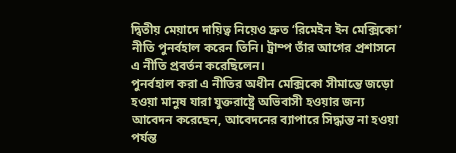দ্বিতীয় মেয়াদে দায়িত্ব নিয়েও দ্রুত ‘রিমেইন ইন মেক্সিকো’ নীতি পুনর্বহাল করেন তিনি। ট্রাম্প তাঁর আগের প্রশাসনে এ নীতি প্রবর্তন করেছিলেন।
পুনর্বহাল করা এ নীতির অধীন মেক্সিকো সীমান্তে জড়ো হওয়া মানুষ যারা যুক্তরাষ্ট্রে অভিবাসী হওয়ার জন্য আবেদন করেছেন, আবেদনের ব্যাপারে সিদ্ধান্ত না হওয়া পর্যন্ত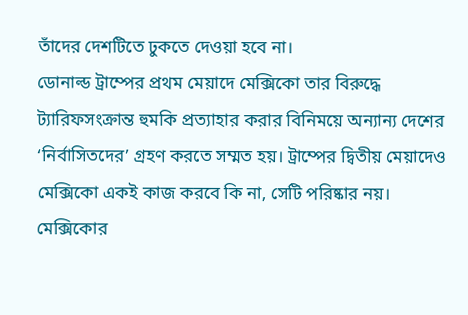তাঁদের দেশটিতে ঢুকতে দেওয়া হবে না।
ডোনাল্ড ট্রাম্পের প্রথম মেয়াদে মেক্সিকো তার বিরুদ্ধে ট্যারিফসংক্রান্ত হুমকি প্রত্যাহার করার বিনিময়ে অন্যান্য দেশের ‘নির্বাসিতদের’ গ্রহণ করতে সম্মত হয়। ট্রাম্পের দ্বিতীয় মেয়াদেও মেক্সিকো একই কাজ করবে কি না, সেটি পরিষ্কার নয়।
মেক্সিকোর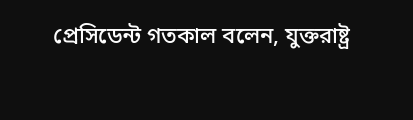প্রেসিডেন্ট গতকাল বলেন, যুক্তরাষ্ট্র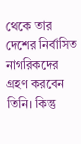থেকে তার দেশের নির্বাসিত নাগরিকদের গ্রহণ করবেন তিনি। কিন্তু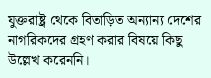যুক্তরাষ্ট্র থেকে বিতাড়িত অন্যান্য দেশের নাগরিকদের গ্রহণ করার বিষয়ে কিছু উল্লেখ করেননি।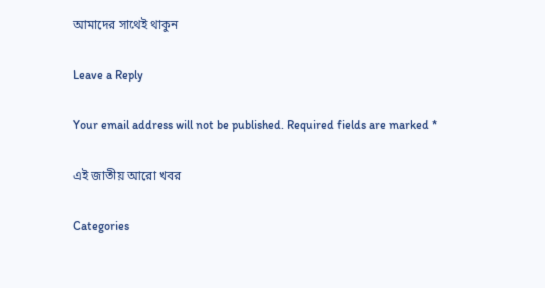আমাদের সাথেই থাকুন

Leave a Reply

Your email address will not be published. Required fields are marked *

এই জাতীয় আরো খবর

Categories